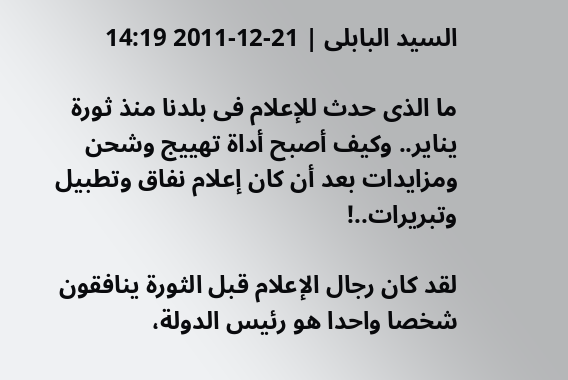السيد البابلى | 21-12-2011 14:19

ما الذى حدث للإعلام فى بلدنا منذ ثورة يناير.. وكيف أصبح أداة تهييج وشحن ومزايدات بعد أن كان إعلام نفاق وتطبيل وتبريرات..!

لقد كان رجال الإعلام قبل الثورة ينافقون شخصا واحدا هو رئيس الدولة،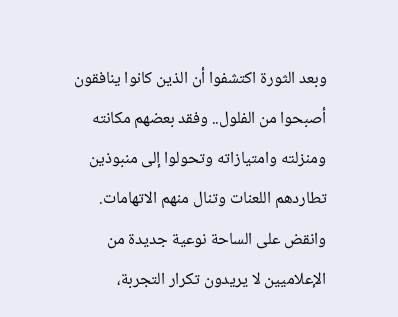وبعد الثورة اكتشفوا أن الذين كانوا ينافقون أصبحوا من الفلول.. وفقد بعضهم مكانته ومنزلته وامتيازاته وتحولوا إلى منبوذين تطاردهم اللعنات وتنال منهم الاتهامات.
وانقض على الساحة نوعية جديدة من الإعلاميين لا يريدون تكرار التجربة،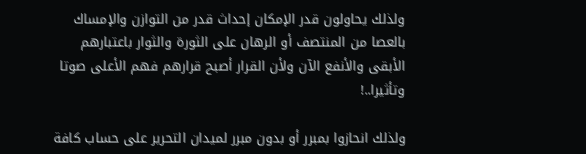ولذلك يحاولون قدر الإمكان إحداث قدر من التوازن والإمساك بالعصا من المنتصف أو الرهان على الثورة والثوار باعتبارهم الأبقى والأنفع الآن ولأن القرار أصبح قرارهم فهم الأعلى صوتا وتأثيرا..!

ولذلك انحازوا بمبرر أو بدون مبرر لميدان التحرير على حساب كافة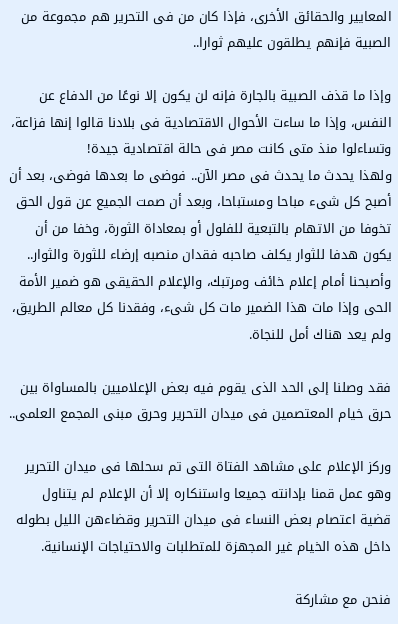المعايير والحقائق الأخرى، فإذا كان من فى التحرير هم مجموعة من الصبية فإنهم يطلقون عليهم ثوارا..

وإذا ما قذف الصبية بالجارة فإنه لن يكون إلا نوعًا من الدفاع عن النفس، وإذا ما ساءت الأحوال الاقتصادية فى بلادنا قالوا إنها فزاعة، وتساءلوا منذ متى كانت مصر فى حالة اقتصادية جيدة!
ولهذا يحدث ما يحدث فى مصر الآن.. فوضى ما بعدها فوضى، بعد أن أصبح كل شىء مباحا ومستباحا، وبعد أن صمت الجميع عن قول الحق تخوفا من الاتهام بالتبعية للفلول أو بمعاداة الثورة، وخفا من أن يكون هدفا للثوار يكلف صاحبه فقدان منصبه إرضاء للثورة والثوار..
وأصبحنا أمام إعلام خائف ومرتبك، والإعلام الحقيقى هو ضمير الأمة الحى وإذا مات هذا الضمير مات كل شىء، وفقدنا كل معالم الطريق، ولم يعد هناك أمل للنجاة.

فقد وصلنا إلى الحد الذى يقوم فيه بعض الإعلاميين بالمساواة بين حرق خيام المعتصمين فى ميدان التحرير وحرق مبنى المجمع العلمى..

وركز الإعلام على مشاهد الفتاة التى تم سحلها فى ميدان التحرير وهو عمل قمنا بإدانته جميعا واستنكاره إلا أن الإعلام لم يتناول قضية اعتصام بعض النساء فى ميدان التحرير وقضاءهن الليل بطوله داخل هذه الخيام غير المجهزة للمتطلبات والاحتياجات الإنسانية.

فنحن مع مشاركة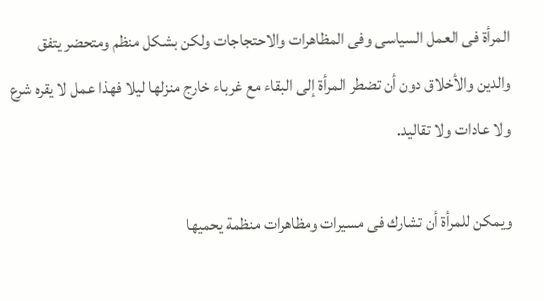المرأة فى العمل السياسى وفى المظاهرات والاحتجاجات ولكن بشكل منظم ومتحضر يتفق والدين والأخلاق دون أن تضطر المرأة إلى البقاء مع غرباء خارج منزلها ليلا فهذا عمل لا يقره شرع ولا عادات ولا تقاليد.

ويمكن للمرأة أن تشارك فى مسيرات ومظاهرات منظمة يحميها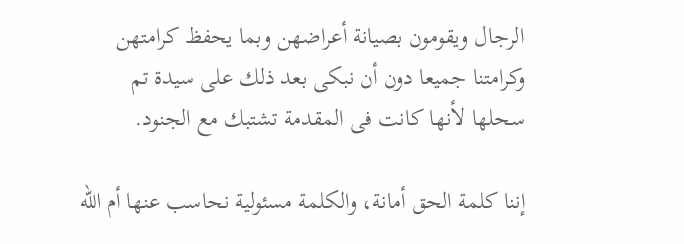الرجال ويقومون بصيانة أعراضهن وبما يحفظ كرامتهن وكرامتنا جميعا دون أن نبكى بعد ذلك على سيدة تم سحلها لأنها كانت فى المقدمة تشتبك مع الجنود.

إننا كلمة الحق أمانة، والكلمة مسئولية نحاسب عنها أم الله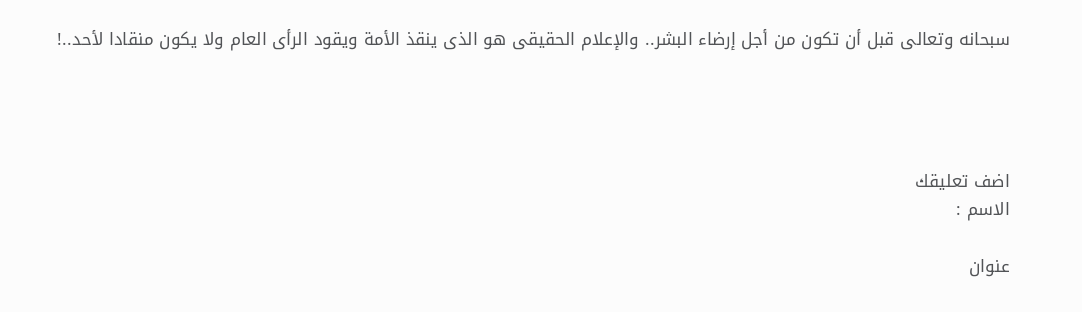سبحانه وتعالى قبل أن تكون من أجل إرضاء البشر.. والإعلام الحقيقى هو الذى ينقذ الأمة ويقود الرأى العام ولا يكون منقادا لأحد..!




اضف تعليقك
الاسم :

عنوان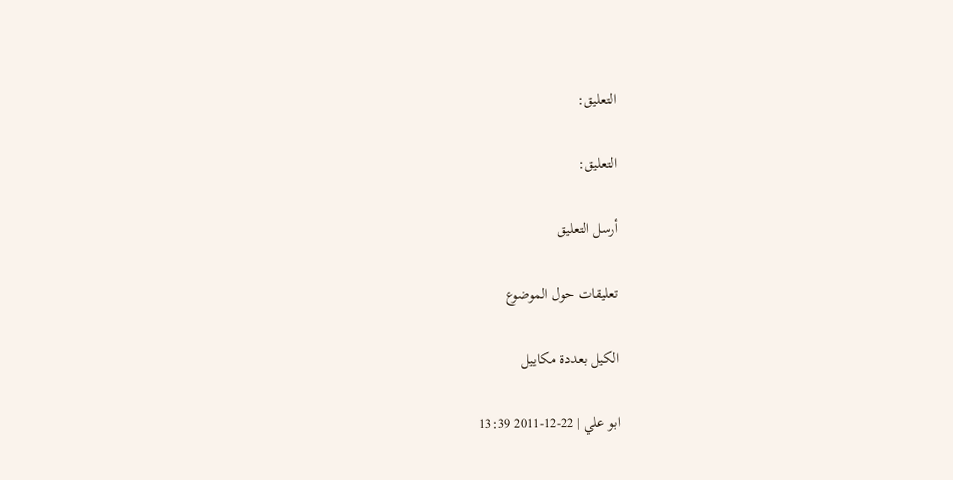التعليق:

التعليق:

أرسل التعليق

تعليقات حول الموضوع

الكيل بعددة مكاييل

ابو علي | 22-12-2011 13:39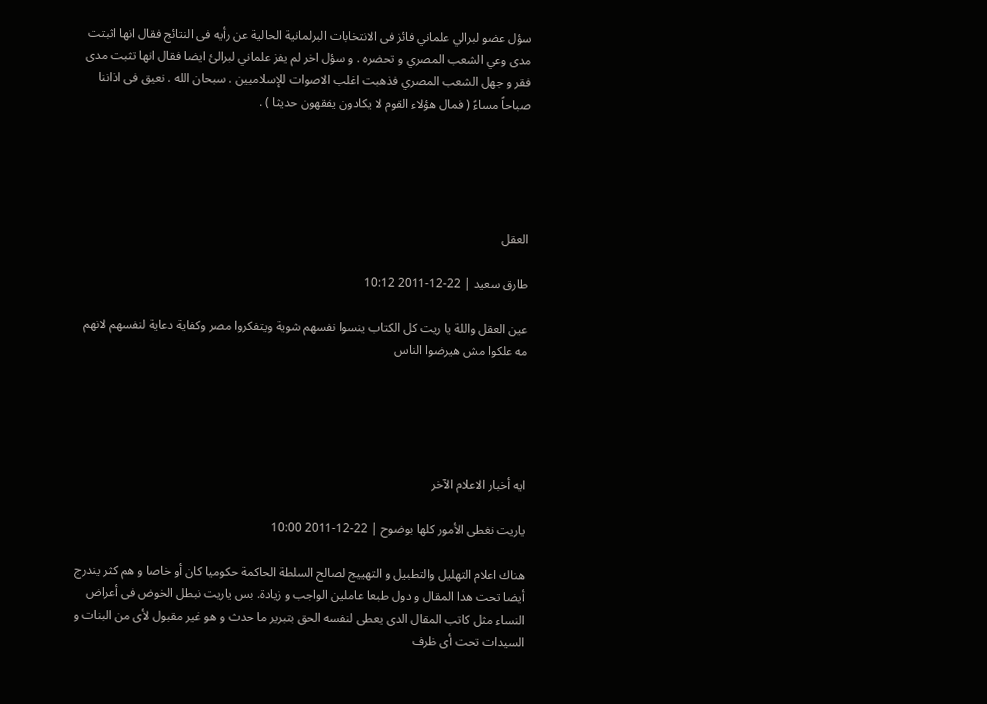سؤل عضو لبرالي علماني فائز فى الانتخابات البرلمانية الحالية عن رأيه فى النتائج فقال انها اثبتت مدى وعي الشعب المصري و تحضره . و سؤل اخر لم يفز علماني لبرالئ ايضا فقال انها تثبت مدى فقر و جهل الشعب المصري فذهبت اغلب الاصوات للإسلاميين . سبحان الله . نعيق فى اذاننا صباحاً مساءً ( فمال هؤلاء القوم لا يكادون يفقهون حديثا ) .





العقل

طارق سعيد | 22-12-2011 10:12

عين العقل واللة يا ريت كل الكتاب ينسوا نفسهم شوية ويتفكروا مصر وكفاية دعاية لنفسهم لانهم مه علكوا مش هيرضوا الناس





ايه أخبار الاعلام الآخر

ياريت نغطى الأمور كلها بوضوح | 22-12-2011 10:00

هناك اعلام التهليل والتطبيل و التهييج لصالح السلطة الحاكمة حكوميا كان أو خاصا و هم كثر يندرج أيضا تحت هدا المقال و دول طبعا عاملين الواجب و زيادة. بس ياريت نبطل الخوض فى أعراض النساء مثل كاتب المقال الدى يعطى لنفسه الحق بتبرير ما حدث و هو غير مقبول لأى من البنات و السيدات تحت أى ظرف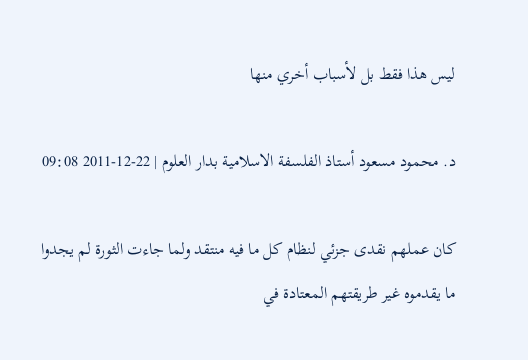ليس هذا فقط بل لأسباب أخري منها

د. محمود مسعود أستاذ الفلسفة الاسلامية بدار العلوم | 22-12-2011 09:08

كان عملهم نقدى جزئي لنظام كل ما فيه منتقد ولما جاءت الثورة لم يجدوا ما يقدموه غير طريقتهم المعتادة في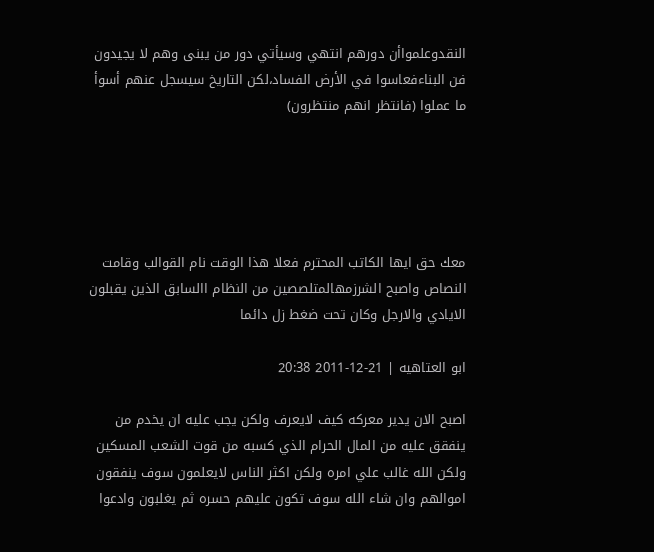النقدوعلمواأن دورهم انتهي وسيأتي دور من يبنى وهم لا يجيدون فن البناءفعاسوا في الأرض الفساد،لكن التاريخ سيسجل عنهم أسوأ ما عملوا (فانتظر انهم منتظرون)





معك حق ايها الكاتب المحترم فعلا هذا الوقت نام القوالب وقامت النصاص واصبح الشرزمهالمتلصصين من النظام االسابق الذين يقبلون الايادي والارجل وكان تحت ضغط زل دائما

ابو العتاهيه | 21-12-2011 20:38

اصبح الان يدير معركه كيف لايعرف ولكن يجب عليه ان يخدم من ينفقق عليه من المال الحرام الذي كسبه من قوت الشعب المسكين ولكن الله غالب علي امره ولكن اكثر الناس لايعلمون سوف ينفقون اموالهم وان شاء الله سوف تكون عليهم حسره ثم يغلبون وادعوا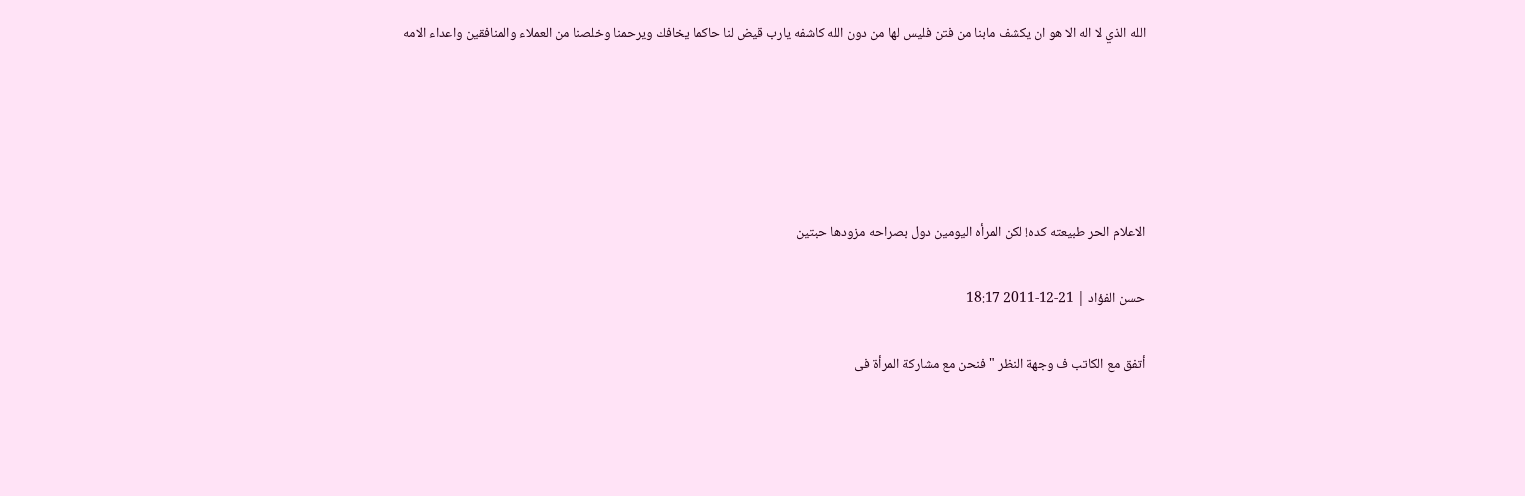الله الذي لا اله الا هو ان يكشف مابنا من فتن فليس لها من دون الله كاشفه يارب قيض لنا حاكما يخافك ويرحمنا وخلصنا من العملاء والمنافقين واعداء الامه





الاعلام الحر طبيعته كده! لكن المرأه اليومين دول بصراحه مزودها حبتين

حسن الفؤاد | 21-12-2011 18:17

أتفق مع الكاتب ف وجهة النظر " فنحن مع مشاركة المرأة فى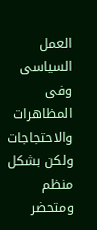العمل السياسى وفى المظاهرات والاحتجاجات ولكن بشكل منظم ومتحضر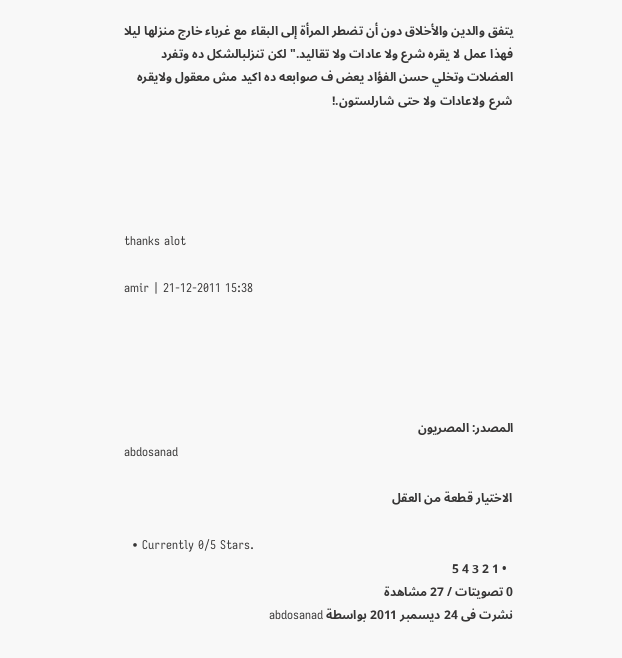يتفق والدين والأخلاق دون أن تضطر المرأة إلى البقاء مع غرباء خارج منزلها ليلا فهذا عمل لا يقره شرع ولا عادات ولا تقاليد." لكن تنزلبالشكل ده وتفرد العضلات وتخلي حسن الفؤاد يعض ف صوابعه ده اكيد مش معقول ولايقره شرع ولاعادات ولا حتى شارلستون.!





thanks alot

amir | 21-12-2011 15:38





المصدر: المصريون
abdosanad

الاختيار قطعة من العقل

  • Currently 0/5 Stars.
  • 1 2 3 4 5
0 تصويتات / 27 مشاهدة
نشرت فى 24 ديسمبر 2011 بواسطة abdosanad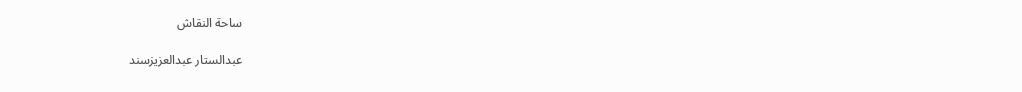ساحة النقاش

عبدالستار عبدالعزيزسند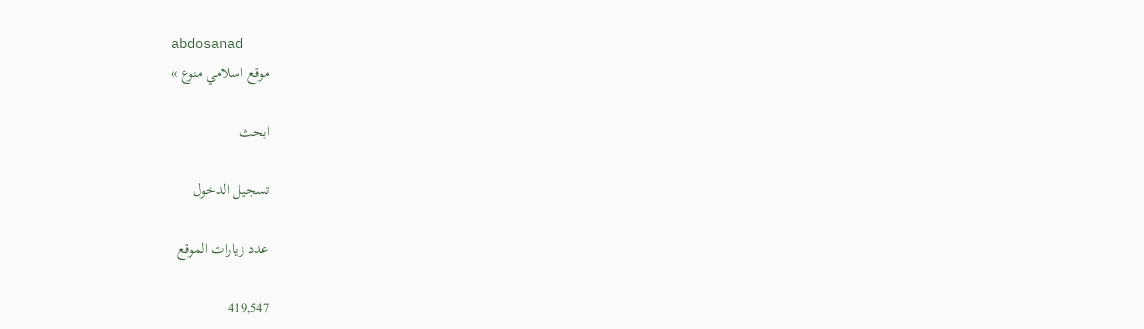abdosanad
موقع اسلامي منوع »

ابحث

تسجيل الدخول

عدد زيارات الموقع

419,547